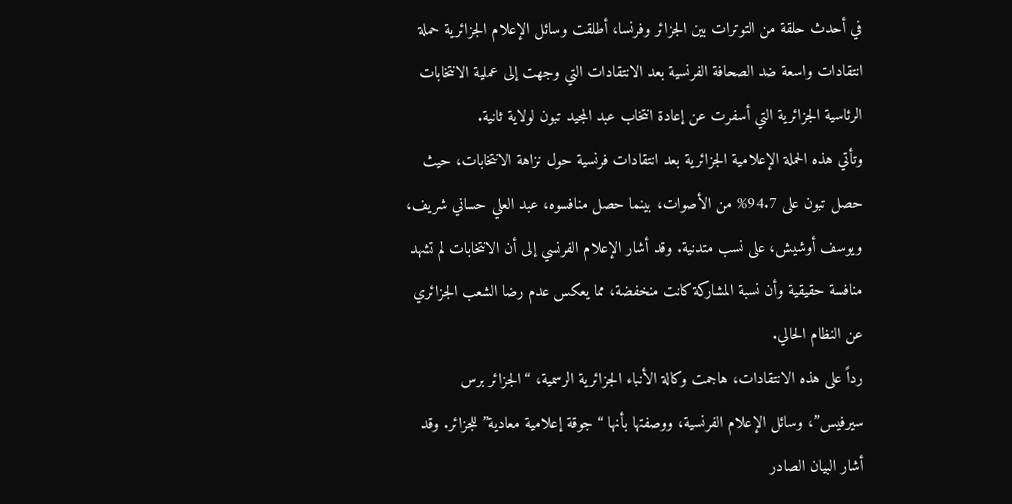في أحدث حلقة من التوترات بين الجزائر وفرنسا، أطلقت وسائل الإعلام الجزائرية حملة انتقادات واسعة ضد الصحافة الفرنسية بعد الانتقادات التي وجهت إلى عملية الانتخابات الرئاسية الجزائرية التي أسفرت عن إعادة انتخاب عبد المجيد تبون لولاية ثانية.
وتأتي هذه الحملة الإعلامية الجزائرية بعد انتقادات فرنسية حول نزاهة الانتخابات، حيث حصل تبون على 94.7% من الأصوات، بينما حصل منافسوه، عبد العلي حساني شريف، ويوسف أوشيش، على نسب متدنية. وقد أشار الإعلام الفرنسي إلى أن الانتخابات لم تشهد منافسة حقيقية وأن نسبة المشاركة كانت منخفضة، مما يعكس عدم رضا الشعب الجزائري عن النظام الحالي.
رداً على هذه الانتقادات، هاجمت وكالة الأنباء الجزائرية الرسمية، “الجزائر برس سيرفيس”، وسائل الإعلام الفرنسية، ووصفتها بأنها “جوقة إعلامية معادية” للجزائر. وقد أشار البيان الصادر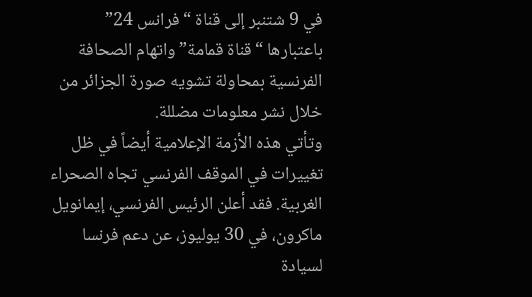في 9 شتنبر إلى قناة “فرانس 24” باعتبارها “قناة قمامة” واتهام الصحافة الفرنسية بمحاولة تشويه صورة الجزائر من خلال نشر معلومات مضللة.
وتأتي هذه الأزمة الإعلامية أيضاً في ظل تغييرات في الموقف الفرنسي تجاه الصحراء الغربية. فقد أعلن الرئيس الفرنسي، إيمانويل ماكرون، في 30 يوليوز، عن دعم فرنسا لسيادة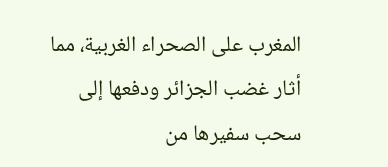المغرب على الصحراء الغربية، مما أثار غضب الجزائر ودفعها إلى سحب سفيرها من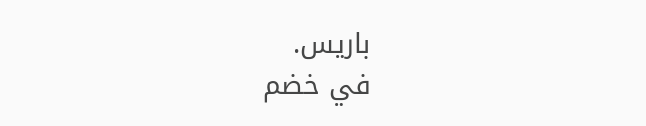باريس.
في خضم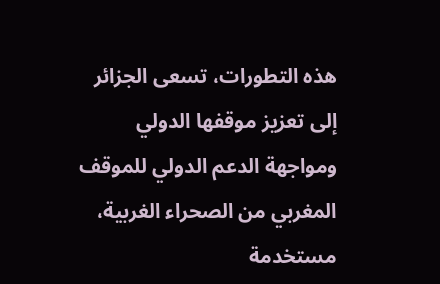هذه التطورات، تسعى الجزائر إلى تعزيز موقفها الدولي ومواجهة الدعم الدولي للموقف المغربي من الصحراء الغربية، مستخدمة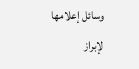وسائل إعلامها لإبراز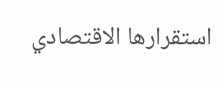استقرارها الاقتصادي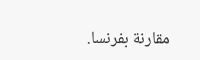مقارنة بفرنسا.